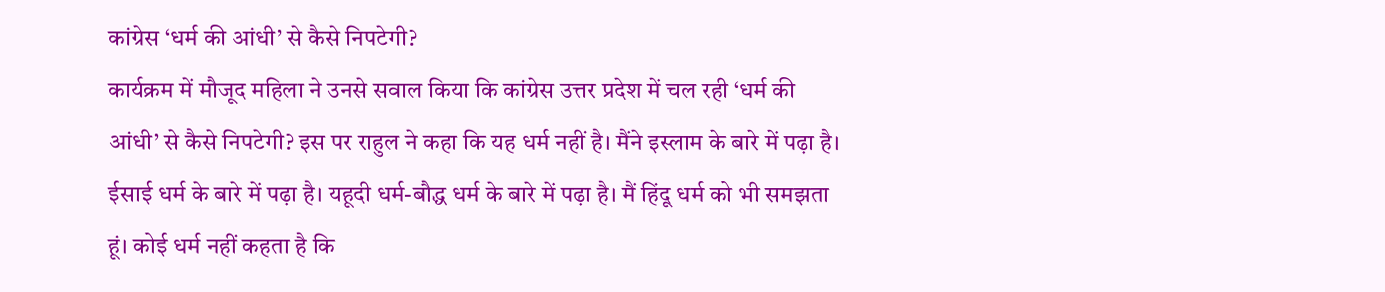कांग्रेस ‘धर्म की आंधी’ से कैसे निपटेगी?
कार्यक्रम में मौजूद महिला ने उनसे सवाल किया कि कांग्रेस उत्तर प्रदेश में चल रही ‘धर्म की आंधी’ से कैसे निपटेगी? इस पर राहुल ने कहा कि यह धर्म नहीं है। मैंने इस्लाम के बारे में पढ़ा है। ईसाई धर्म के बारे में पढ़ा है। यहूदी धर्म-बौद्ध धर्म के बारे में पढ़ा है। मैं हिंदू धर्म को भी समझता हूं। कोई धर्म नहीं कहता है कि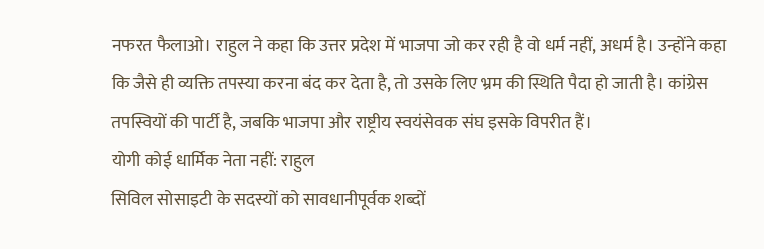नफरत फैलाओ। राहुल ने कहा कि उत्तर प्रदेश में भाजपा जो कर रही है वो धर्म नहीं, अधर्म है। उन्होंने कहा कि जैसे ही व्यक्ति तपस्या करना बंद कर देता है, तो उसके लिए भ्रम की स्थिति पैदा हो जाती है। कांग्रेस तपस्वियों की पार्टी है, जबकि भाजपा और राष्ट्रीय स्वयंसेवक संघ इसके विपरीत हैं।
योगी कोई धार्मिक नेता नहीं: राहुल
सिविल सोसाइटी के सदस्यों को सावधानीपूर्वक शब्दों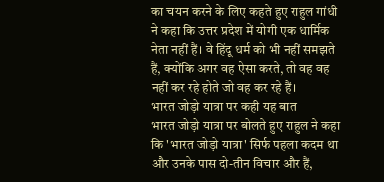का चयन करने के लिए कहते हुए राहुल गांधी ने कहा कि उत्तर प्रदेश में योगी एक धार्मिक नेता नहीं हैं। वे हिंदू धर्म को भी नहीं समझते हैं, क्योंकि अगर वह ऐसा करते, तो वह वह नहीं कर रहे होते जो वह कर रहे हैं।
भारत जोड़ो यात्रा पर कही यह बात
भारत जोड़ो यात्रा पर बोलते हुए राहुल ने कहा कि 'भारत जोड़ो यात्रा' सिर्फ पहला कदम था और उनके पास दो-तीन विचार और हैं,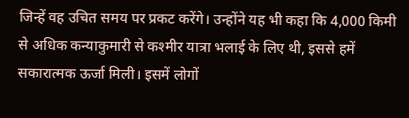जिन्हें वह उचित समय पर प्रकट करेंगे। उन्होंने यह भी कहा कि 4,000 किमी से अधिक कन्याकुमारी से कश्मीर यात्रा भलाई के लिए थी, इससे हमें सकारात्मक ऊर्जा मिली। इसमें लोगों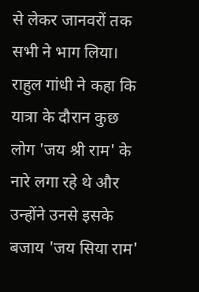से लेकर जानवरों तक सभी ने भाग लिया। राहुल गांधी ने कहा कि यात्रा के दौरान कुछ लोग 'जय श्री राम' के नारे लगा रहे थे और उन्होंने उनसे इसके बजाय 'जय सिया राम'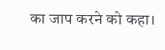का जाप करने को कहा।